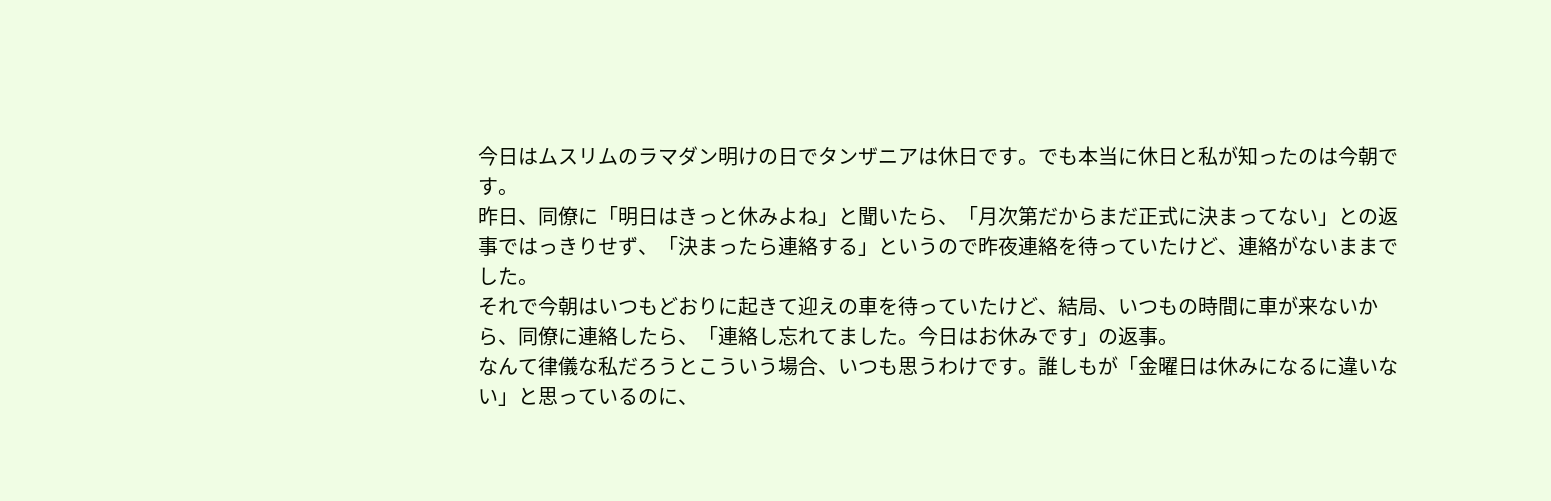今日はムスリムのラマダン明けの日でタンザニアは休日です。でも本当に休日と私が知ったのは今朝です。
昨日、同僚に「明日はきっと休みよね」と聞いたら、「月次第だからまだ正式に決まってない」との返事ではっきりせず、「決まったら連絡する」というので昨夜連絡を待っていたけど、連絡がないままでした。
それで今朝はいつもどおりに起きて迎えの車を待っていたけど、結局、いつもの時間に車が来ないから、同僚に連絡したら、「連絡し忘れてました。今日はお休みです」の返事。
なんて律儀な私だろうとこういう場合、いつも思うわけです。誰しもが「金曜日は休みになるに違いない」と思っているのに、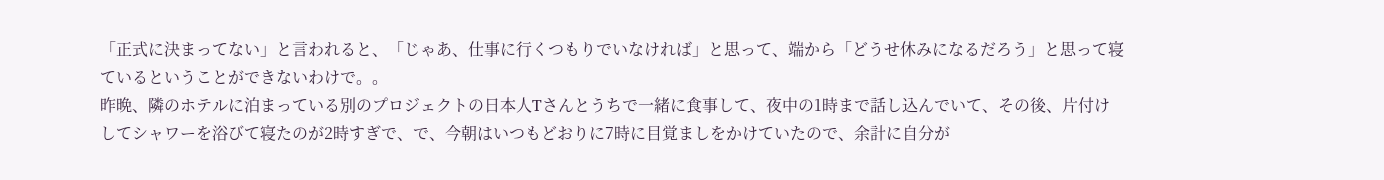「正式に決まってない」と言われると、「じゃあ、仕事に行くつもりでいなければ」と思って、端から「どうせ休みになるだろう」と思って寝ているということができないわけで。。
昨晩、隣のホテルに泊まっている別のプロジェクトの日本人Tさんとうちで一緒に食事して、夜中の1時まで話し込んでいて、その後、片付けしてシャワーを浴びて寝たのが2時すぎで、で、今朝はいつもどおりに7時に目覚ましをかけていたので、余計に自分が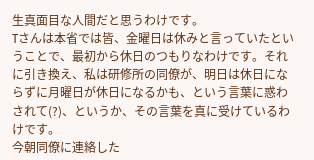生真面目な人間だと思うわけです。
Tさんは本省では皆、金曜日は休みと言っていたということで、最初から休日のつもりなわけです。それに引き換え、私は研修所の同僚が、明日は休日にならずに月曜日が休日になるかも、という言葉に惑わされて(?)、というか、その言葉を真に受けているわけです。
今朝同僚に連絡した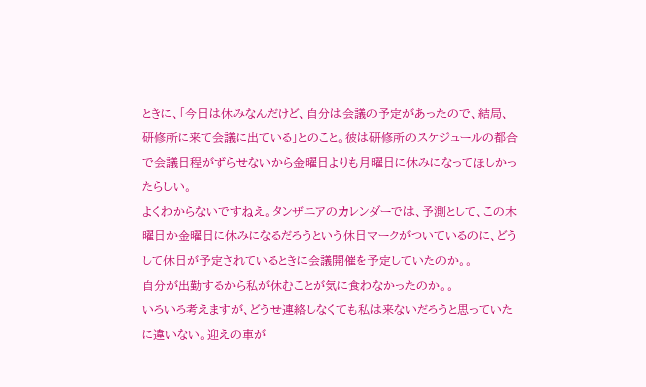ときに、「今日は休みなんだけど、自分は会議の予定があったので、結局、研修所に来て会議に出ている」とのこと。彼は研修所のスケジュールの都合で会議日程がずらせないから金曜日よりも月曜日に休みになってほしかったらしい。
よくわからないですねえ。タンザニアのカレンダーでは、予測として、この木曜日か金曜日に休みになるだろうという休日マークがついているのに、どうして休日が予定されているときに会議開催を予定していたのか。。
自分が出勤するから私が休むことが気に食わなかったのか。。
いろいろ考えますが、どうせ連絡しなくても私は来ないだろうと思っていたに違いない。迎えの車が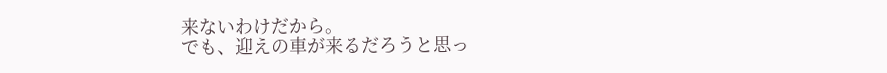来ないわけだから。
でも、迎えの車が来るだろうと思っ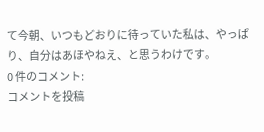て今朝、いつもどおりに待っていた私は、やっぱり、自分はあほやねえ、と思うわけです。
0 件のコメント:
コメントを投稿